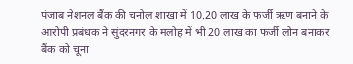पंजाब नेशनल बैंक की चनोल शाखा में 10.20 लाख के फर्जी ऋण बनाने के आरोपी प्रबंधक ने सुंदरनगर के मलोह में भी 20 लाख का फर्जी लोन बनाकर बैंक को चूना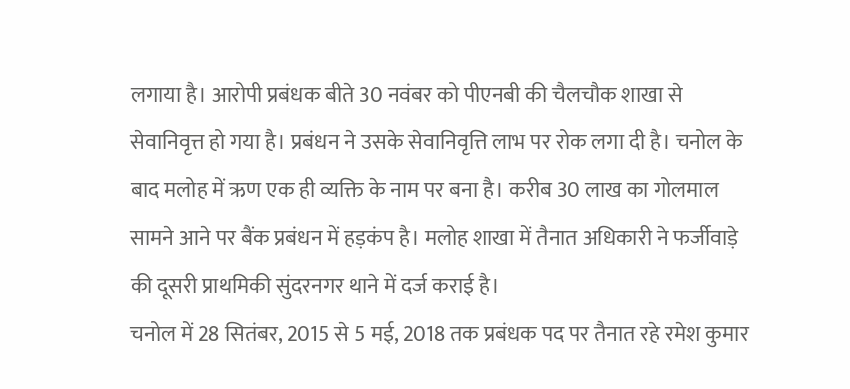लगाया है। आरोपी प्रबंधक बीते 30 नवंबर को पीएनबी की चैलचौक शाखा से सेवानिवृत्त हो गया है। प्रबंधन ने उसके सेवानिवृत्ति लाभ पर रोक लगा दी है। चनोल के बाद मलोह में ऋण एक ही व्यक्ति के नाम पर बना है। करीब 30 लाख का गोलमाल सामने आने पर बैंक प्रबंधन में हड़कंप है। मलोह शाखा में तैनात अधिकारी ने फर्जीवाड़े की दूसरी प्राथमिकी सुंदरनगर थाने में दर्ज कराई है।
चनोल में 28 सितंबर, 2015 से 5 मई, 2018 तक प्रबंधक पद पर तैनात रहे रमेश कुमार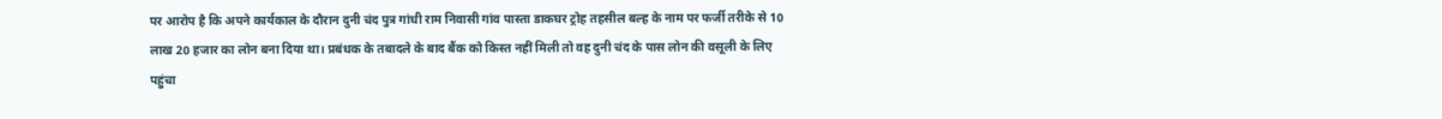पर आरोप है कि अपने कार्यकाल के दौरान दुनी चंद पुत्र गांधी राम निवासी गांव पास्ता डाकघर ट्रोह तहसील बल्ह के नाम पर फर्जी तरीके से 10 लाख 20 हजार का लोन बना दिया था। प्रबंधक के तबादले के बाद बैंक को किस्त नहीं मिली तो वह दुनी चंद के पास लोन की वसूली के लिए पहुंचा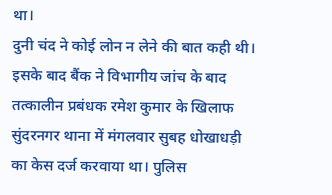था।
दुनी चंद ने कोई लोन न लेने की बात कही थी। इसके बाद बैंक ने विभागीय जांच के बाद तत्कालीन प्रबंधक रमेश कुमार के खिलाफ सुंदरनगर थाना में मंगलवार सुबह धोखाधड़ी का केस दर्ज करवाया था। पुलिस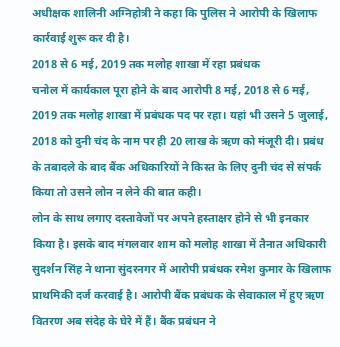अधीक्षक शालिनी अग्निहोत्री ने कहा कि पुलिस ने आरोपी के खिलाफ कार्रवाई शुरू कर दी है।
2018 से 6 मई, 2019 तक मलोह शाखा में रहा प्रबंधक
चनोल में कार्यकाल पूरा होने के बाद आरोपी 8 मई, 2018 से 6 मई, 2019 तक मलोह शाखा में प्रबंधक पद पर रहा। यहां भी उसने 5 जुलाई, 2018 को दुनी चंद के नाम पर ही 20 लाख के ऋण को मंजूरी दी। प्रबंध के तबादले के बाद बैंक अधिकारियों ने किस्त के लिए दुनी चंद से संपर्क किया तो उसने लोन न लेने की बात कही।
लोन के साथ लगाए दस्तावेजों पर अपने हस्ताक्षर होने से भी इनकार किया है। इसके बाद मंगलवार शाम को मलोह शाखा में तैनात अधिकारी सुदर्शन सिंह ने थाना सुंदरनगर में आरोपी प्रबंधक रमेश कुमार के खिलाफ प्राथमिकी दर्ज करवाई है। आरोपी बैंक प्रबंधक के सेवाकाल में हुए ऋण वितरण अब संदेह के घेरे में हैं। बैंक प्रबंधन ने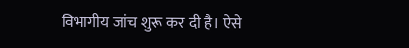विभागीय जांच शुरू कर दी है। ऐसे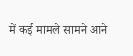में कई मामले सामने आने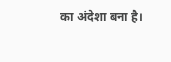का अंदेशा बना है।